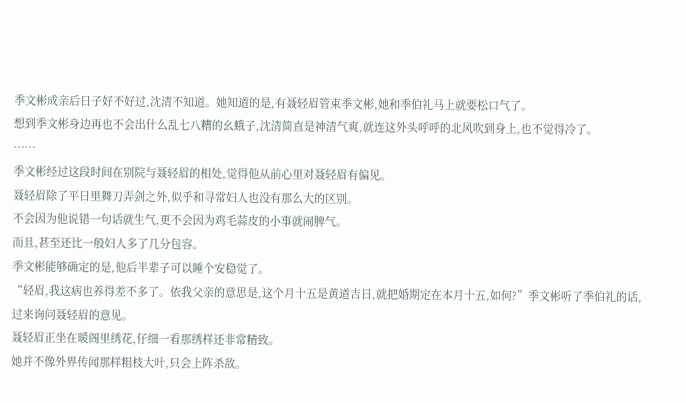季文彬成亲后日子好不好过,沈清不知道。她知道的是,有聂轻眉管束季文彬,她和季伯礼马上就要松口气了。
想到季文彬身边再也不会出什么乱七八糟的幺蛾子,沈清简直是神清气爽,就连这外头呼呼的北风吹到身上,也不觉得冷了。
……
季文彬经过这段时间在别院与聂轻眉的相处,觉得他从前心里对聂轻眉有偏见。
聂轻眉除了平日里舞刀弄剑之外,似乎和寻常妇人也没有那么大的区别。
不会因为他说错一句话就生气,更不会因为鸡毛蒜皮的小事就闹脾气。
而且,甚至还比一般妇人多了几分包容。
季文彬能够确定的是,他后半辈子可以睡个安稳觉了。
“轻眉,我这病也养得差不多了。依我父亲的意思是,这个月十五是黄道吉日,就把婚期定在本月十五,如何?”季文彬听了季伯礼的话,过来询问聂轻眉的意见。
聂轻眉正坐在暖阁里绣花,仔细一看那绣样还非常精致。
她并不像外界传闻那样粗枝大叶,只会上阵杀敌。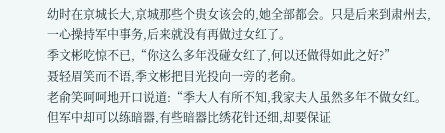幼时在京城长大,京城那些个贵女该会的,她全部都会。只是后来到肃州去,一心操持军中事务,后来就没有再做过女红了。
季文彬吃惊不已,“你这么多年没碰女红了,何以还做得如此之好?”
聂轻眉笑而不语,季文彬把目光投向一旁的老俞。
老俞笑呵呵地开口说道:“季大人有所不知,我家夫人虽然多年不做女红。但军中却可以练暗器,有些暗器比绣花针还细,却要保证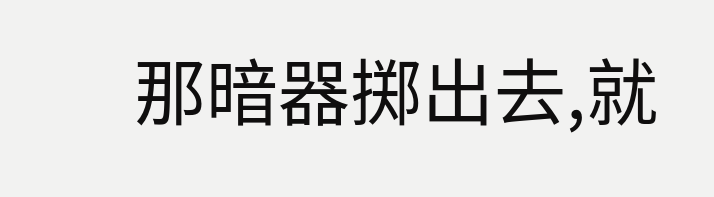那暗器掷出去,就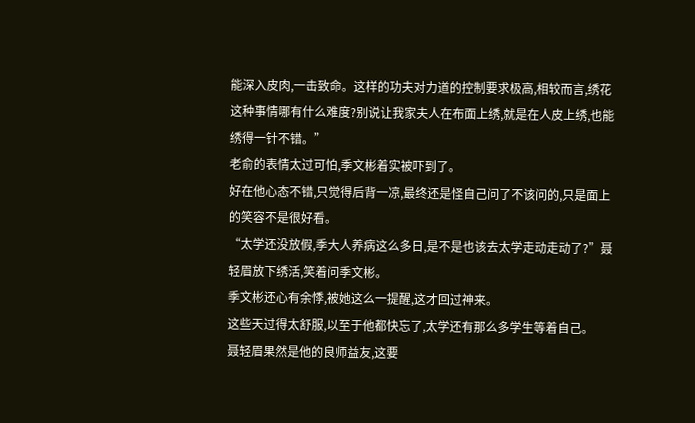能深入皮肉,一击致命。这样的功夫对力道的控制要求极高,相较而言,绣花这种事情哪有什么难度?别说让我家夫人在布面上绣,就是在人皮上绣,也能绣得一针不错。”
老俞的表情太过可怕,季文彬着实被吓到了。
好在他心态不错,只觉得后背一凉,最终还是怪自己问了不该问的,只是面上的笑容不是很好看。
“太学还没放假,季大人养病这么多日,是不是也该去太学走动走动了?”聂轻眉放下绣活,笑着问季文彬。
季文彬还心有余悸,被她这么一提醒,这才回过神来。
这些天过得太舒服,以至于他都快忘了,太学还有那么多学生等着自己。
聂轻眉果然是他的良师益友,这要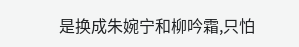是换成朱婉宁和柳吟霜,只怕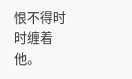恨不得时时缠着他。